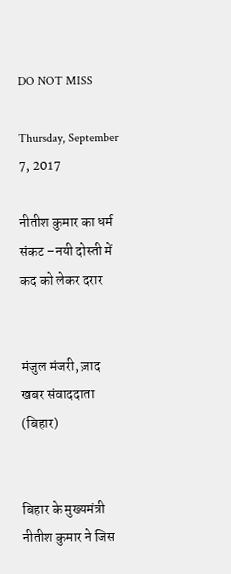DO NOT MISS

Thursday, September 7, 2017

नीतीश कुमार का धर्म संकट –नयी दोस्ती में कद को लेकर दरार


मंजुल मंजरी, ज़ाद खबर संवाददाता (बिहार)


बिहार के मुख्यमंत्री नीतीश कुमार ने जिस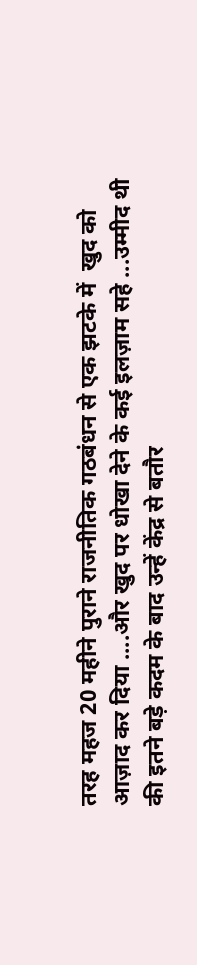तरह महज 20 महीने पुराने राजनीतिक गठबंधन से एक झटके में  खुद को आज़ाद कर दिया ....और खुद पर धोखा देने के कई इलज़ाम सहे ...उम्मीद थी की इतने बड़े कदम के बाद उन्हें केंद्र से बतौर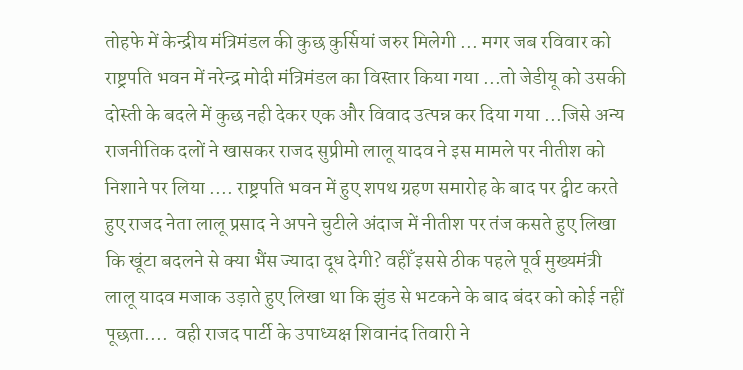तोहफे में केन्द्रीय मंत्रिमंडल की कुछ कुर्सियां जरुर मिलेगी ... मगर जब रविवार को राष्ट्रपति भवन में नरेन्द्र मोदी मंत्रिमंडल का विस्तार किया गया ...तो जेडीयू को उसकी दोस्ती के बदले में कुछ नही देकर एक और विवाद उत्पन्न कर दिया गया ...जिसे अन्य राजनीतिक दलों ने खासकर राजद सुप्रीमो लालू यादव ने इस मामले पर नीतीश को निशाने पर लिया .... राष्ट्रपति भवन में हुए शपथ ग्रहण समारोह के बाद पर ट्वीट करते हुए राजद नेता लालू प्रसाद ने अपने चुटीले अंदाज में नीतीश पर तंज कसते हुए लिखा कि खूंटा बदलने से क्या भैंस ज्यादा दूध देगी? वहीँ इससे ठीक पहले पूर्व मुख्यमंत्री लालू यादव मजाक उड़ाते हुए लिखा था कि झुंड से भटकने के बाद बंदर को कोई नहीं पूछता....  वही राजद पार्टी के उपाध्यक्ष शिवानंद तिवारी ने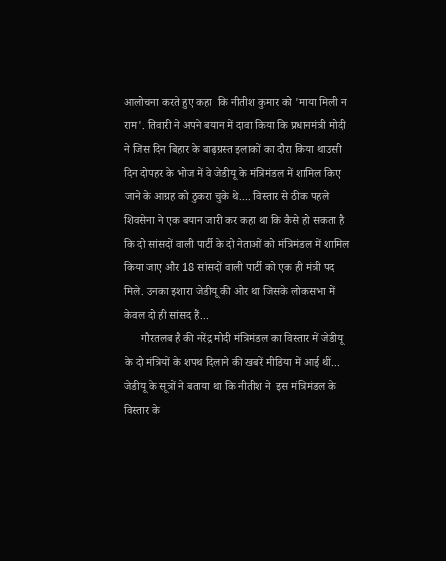आलोचना करते हुए कहा  कि नीतीश कुमार को 'माया मिली न राम'. तिवारी ने अपने बयान में दावा किया कि प्रधानमंत्री मोदी ने जिस दिन बिहार के बाढ़ग्रस्त इलाकों का दौरा किया थाउसी दिन दोपहर के भोज में वे जेडीयू के मंत्रिमंडल में शामिल किए जाने के आग्रह को ठुकरा चुके थे.... विस्तार से ठीक पहले शिवसेना ने एक बयान जारी कर कहा था कि कैसे हो सकता है कि दो सांसदों वाली पार्टी के दो नेताओं को मंत्रिमंडल में शामिल किया जाए और 18 सांसदों वाली पार्टी को एक ही मंत्री पद मिले. उनका इशारा जेडीयू की ओर था जिसके लोकसभा में केवल दो ही सांसद हैं...
      गौरतलब है की नरेंद्र मोदी मंत्रिमंडल का विस्तार में जेडीयू के दो मंत्रियों के शपथ दिलाने की खबरें मीडिया में आई थीं... जेडीयू के सूत्रों ने बताया था कि नीतीश ने  इस मंत्रिमंडल के विस्तार के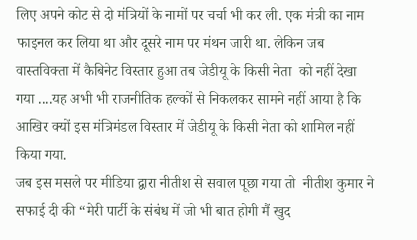लिए अपने कोट से दो मंत्रियों के नामों पर चर्चा भी कर ली. एक मंत्री का नाम फाइनल कर लिया था और दूसरे नाम पर मंथन जारी था. लेकिन जब वास्तविक्ता में कैबिनेट विस्तार हुआ तब जेडीयू के किसी नेता  को नहीं देखा गया ....यह अभी भी राजनीतिक हल्कों से निकलकर सामने नहीं आया है कि आखिर क्यों इस मंत्रिमंडल विस्तार में जेडीयू के किसी नेता को शामिल नहीं किया गया.
जब इस मसले पर मीडिया द्वारा नीतीश से सवाल पूछा गया तो  नीतीश कुमार ने सफाई दी की “मेरी पार्टी के संबंध में जो भी बात होगी मैं खुद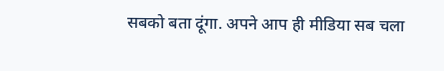सबको बता दूंगा. अपने आप ही मीडिया सब चला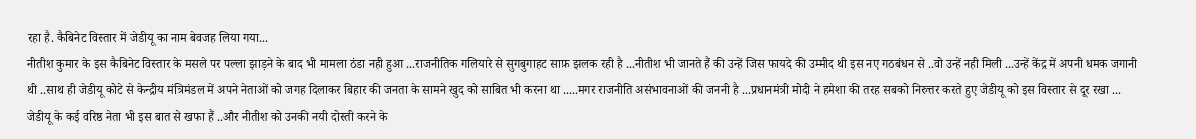रहा है. कैबिनेट विस्तार में जेडीयू का नाम बेवजह लिया गया...
नीतीश कुमार के इस कैबिनेट विस्तार के मसले पर पल्ला झाड़ने के बाद भी मामला ठंडा नही हुआ ...राजनीतिक गलियारे से सुगबुगाहट साफ़ झलक रही है ...नीतीश भी जानते हैं की उन्हें जिस फायदे की उम्मीद थी इस नए गठबंधन से ..वो उन्हें नही मिली ...उन्हें केंद्र में अपनी धमक जगानी थी ..साथ ही जेडीयू कोटे से केन्द्रीय मंत्रिमंडल में अपने नेताओं को जगह दिलाकर बिहार की जनता के सामने खुद को साबित भी करना था .....मगर राजनीति असंभावनाओं की जननी है ...प्रधानमंत्री मोदी ने हमेशा की तरह सबको निरुत्तर करते हुए जेडीयू को इस विस्तार से दूर रखा ...  जेडीयू के कई वरिष्ठ नेता भी इस बात से खफा हैं ..और नीतीश को उनकी नयी दोस्ती करने के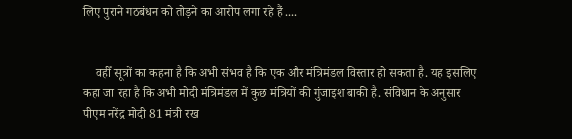लिए पुराने गठबंधन को तोड़ने का आरोप लगा रहे हैं ....


    वहीँ सूत्रों का कहना है कि अभी संभव है कि एक और मंत्रिमंडल विस्तार हो सकता है. यह इसलिए कहा जा रहा है कि अभी मोदी मंत्रिमंडल में कुछ मंत्रियों की गुंजाइश बाकी है. संविधान के अनुसार पीएम नरेंद्र मोदी 81 मंत्री रख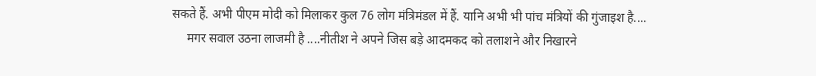सकते हैं. अभी पीएम मोदी को मिलाकर कुल 76 लोग मंत्रिमंडल में हैं. यानि अभी भी पांच मंत्रियों की गुंजाइश है....
     मगर सवाल उठना लाजमी है ....नीतीश ने अपने जिस बड़े आदमकद को तलाशने और निखारने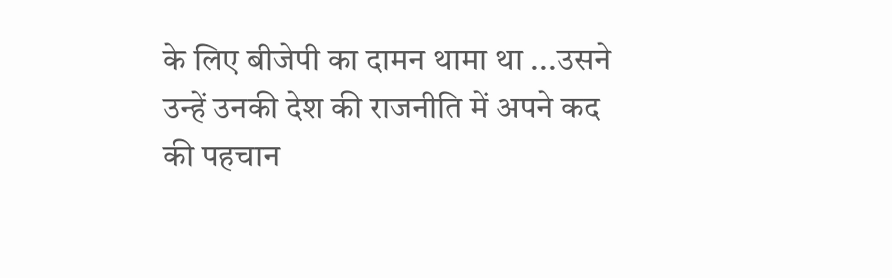के लिए बीजेपी का दामन थामा था ...उसने उन्हें उनकी देश की राजनीति में अपने कद की पहचान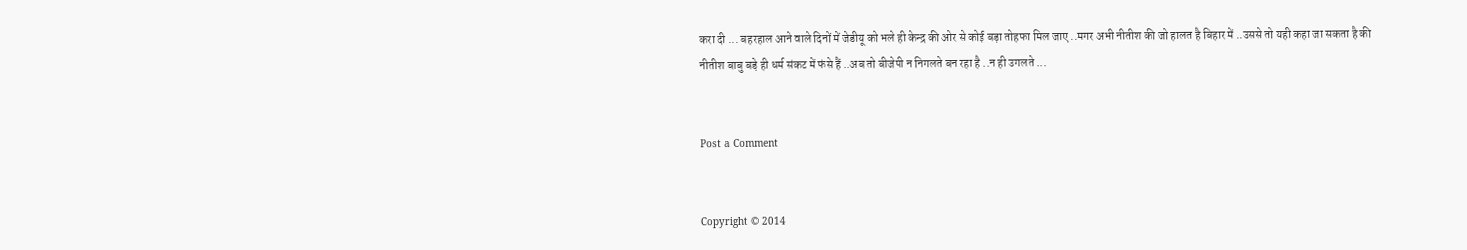करा दी ... बहरहाल आने वाले दिनों में जेडीयू को भले ही केन्द्र की ओर से कोई बड़ा तोहफा मिल जाए ..मगर अभी नीतीश की जो हालत है बिहार में ..उससे तो यही कहा जा सकता है की नीतीश बाबु बड़े ही धर्म संकट में फंसे हैं ..अब तो बीजेपी न निगलते बन रहा है ..न ही उगलते ...


Post a Comment


Copyright © 2014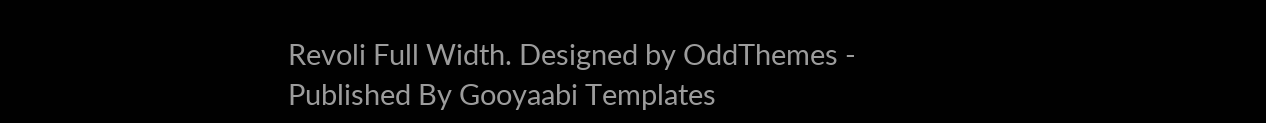Revoli Full Width. Designed by OddThemes - Published By Gooyaabi Templates